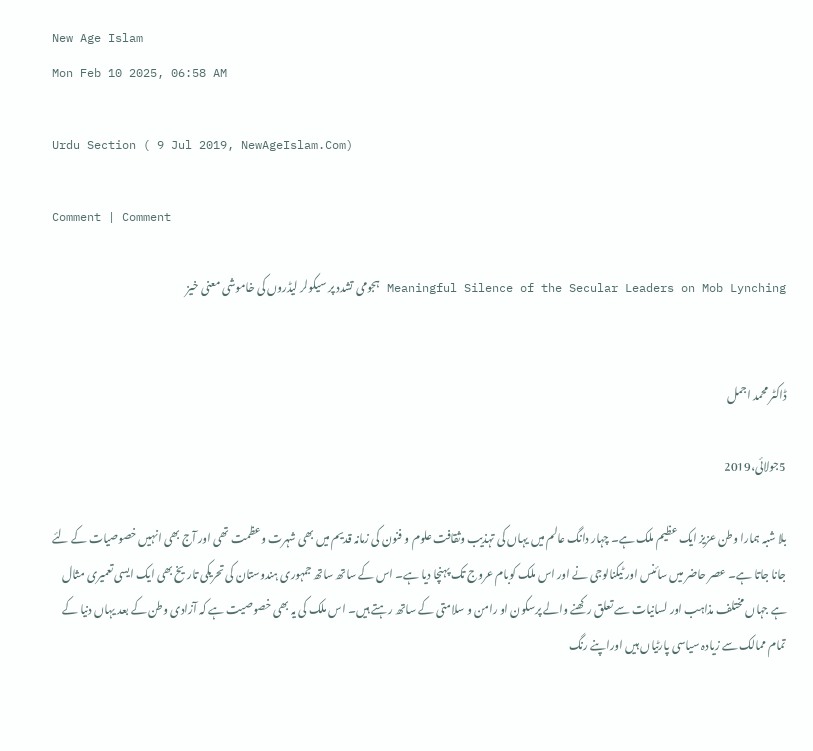New Age Islam
Mon Feb 10 2025, 06:58 AM

Urdu Section ( 9 Jul 2019, NewAgeIslam.Com)

Comment | Comment

Meaningful Silence of the Secular Leaders on Mob Lynching ہجومی تشدد پر سیکولر لیڈروں کی خاموشی معنی خیز


ڈاکٹر محمد اجمل

5جولائی،2019

بلا شبہ ہمارا وطن عزیز ایک عظیم ملک ہے۔ چہار دانگ عالم میں یہاں کی تہذیب وثقافت علوم و فنون کی زمانہ قدیم میں بھی شہرت وعظمت تھی اور آج بھی انہیں خصوصیات کے لئے جانا جاتا ہے۔ عصر حاضر میں سائنس اور ٹیکنالوجی نے اور اس ملک کوبام عروج تک پہنچا دیا ہے۔ اس کے ساتھ ساتھ جمہوری ہندوستان کی تحریکی تاریخ بھی ایک ایسی تعمیری مثال ہے جہاں مختلف مذاہب اور لسانیات سے تعلق رکھنے والے پرسکون او رامن و سلامتی کے ساتھ رہتے ہیں۔ اس ملک کی یہ بھی خصوصیت ہے کہ آزادی وطن کے بعد یہاں دنیا کے تمام ممالک سے زیادہ سیاسی پارٹیاں ہیں اوراپنے رنگ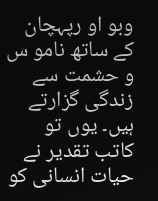وبو او رپہچان کے ساتھ نامو س و حشمت سے زندگی گزارتے ہیں۔ یوں تو کاتب تقدیر نے حیات انسانی کو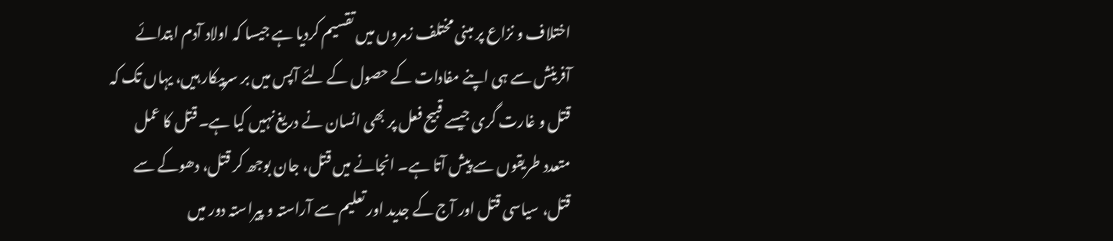اختلاف و نزاع پر مبنی مختلف زمروں میں تقسیم کردیا ہے جیسا کہ اولاد آدم ابتدائے آفرینش سے ہی اپنے مفادات کے حصول کے لئے آپس میں بر سرپیکار ہیں، یہاں تک کہ قتل و غارت گری جیسے قبیح فعل پر بھی انسان نے دریغ نہیں کیا ہے۔ قتل کا عمل متعدد طریقوں سے پیش آتا ہے۔ انجانے میں قتل، جان بوجھ کر قتل، دھوکے سے قتل، سیاسی قتل اور آج کے جدید اور تعلیم سے آراستہ و پیراستہ دور میں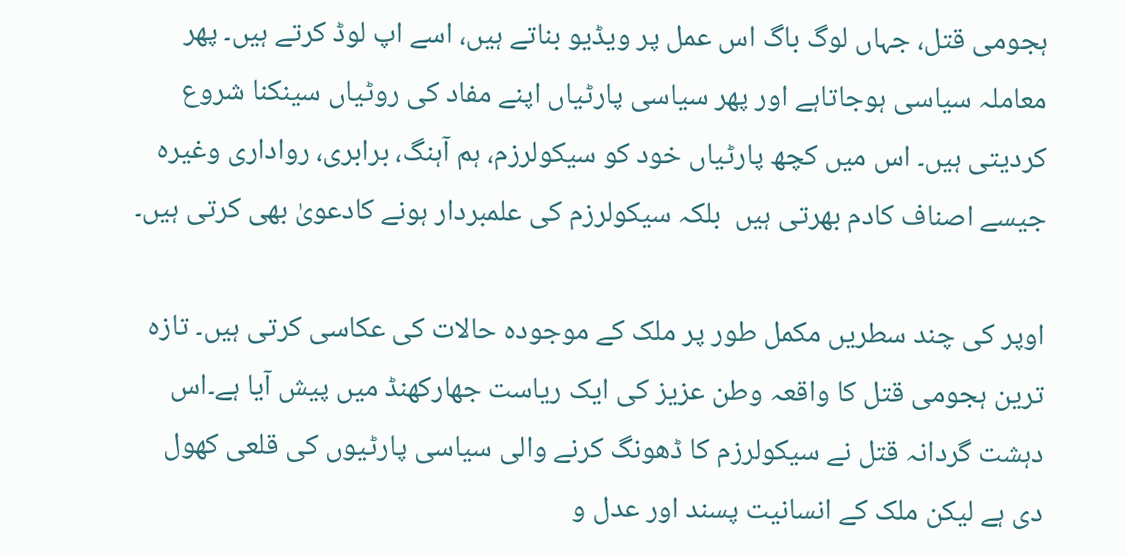ہجومی قتل، جہاں لوگ باگ اس عمل پر ویڈیو بناتے ہیں، اسے اپ لوڈ کرتے ہیں۔ پھر معاملہ سیاسی ہوجاتاہے اور پھر سیاسی پارٹیاں اپنے مفاد کی روٹیاں سینکنا شروع کردیتی ہیں۔ اس میں کچھ پارٹیاں خود کو سیکولرزم، ہم آہنگ، برابری، رواداری وغیرہ جیسے اصناف کادم بھرتی ہیں  بلکہ سیکولرزم کی علمبردار ہونے کادعویٰ بھی کرتی ہیں۔

اوپر کی چند سطریں مکمل طور پر ملک کے موجودہ حالات کی عکاسی کرتی ہیں۔ تازہ ترین ہجومی قتل کا واقعہ وطن عزیز کی ایک ریاست جھارکھنڈ میں پیش آیا ہے۔اس دہشت گردانہ قتل نے سیکولرزم کا ڈھونگ کرنے والی سیاسی پارٹیوں کی قلعی کھول دی ہے لیکن ملک کے انسانیت پسند اور عدل و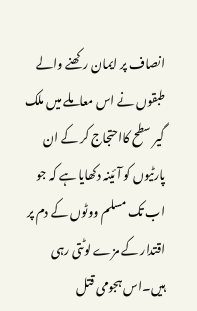انصاف پر ایمان رکھنے والے طبقوں نے اس معاملے میں ملک گیر سطح کااحتجاج کر کے ان پارٹیوں کو آئینہ دکھایا ہے کہ جو اب تک مسلم ووٹوں کے دم پر اقتدار کے مزے لوٹتی رہی ہیں۔اس ہجومی قتل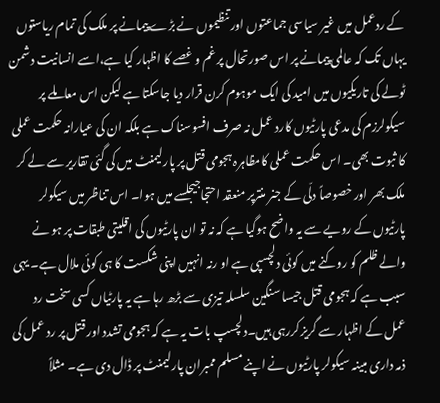کے ردعمل میں غیر سیاسی جماعتوں اور تنظیموں نے بڑے پیمانے پر ملک کی تمام ریاستوں یہاں تک کہ عالمی پیمانے پر اس صورتحال پر غم و غصے کا اظہار کیا ہے،اسے انسانیت دشمن ٹولے کی تاریکیوں میں امید کی ایک موہوم کرن قرار دیا جاسکتا ہے لیکن اس معاملے پر سیکولرزم کی مدعی پارٹیوں کارد عمل نہ صرف افسوسناک ہے بلکہ ان کی عیارانہ حکمت عملی کا ثبوت بھی۔ اس حکمت عملی کامظاہرہ ہجومی قتل پر پارلیمنٹ میں کی گئی تقاریر سے لے کر ملک بھر اور خصوصاً دلّی کے جنر منترپر منعقد احتجاجیجلسے میں ہوا۔ اس تناظر میں سیکولر پارٹیوں کے رویے سے یہ واضح ہوگیا ہے کہ نہ تو ان پارٹیوں کی اقلیتی طبقات پر ہو نے والے ظلم کو روکنے میں کوئی دلچسپی ہے او رنہ انہیں اپنی شکست کا ہی کوئی ملال ہے۔ یہی سبب ہے کہ ہجومی قتل جیسا سنگین سلسلہ تیزی سے بڑھ رہا ہے یہ پارٹیاں کسی سخت رد عمل کے اظہار سے گریز کررہی ہیں۔دلچسپ بات یہ ہے کہ ہجومی تشدد اور قتل پر رد عمل کی ذمہ داری مبینہ سیکولر پارٹیوں نے اپنے مسلم ممبران پارلیمنٹ پر ڈال دی ہے۔ مثلاً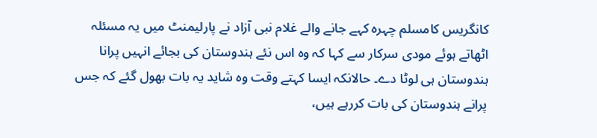کانگریس کامسلم چہرہ کہے جانے والے غلام نبی آزاد نے پارلیمنٹ میں یہ مسئلہ اٹھاتے ہوئے مودی سرکار سے کہا کہ وہ اس نئے ہندوستان کی بجائے انہیں پرانا ہندوستان ہی لوٹا دے۔ حالانکہ ایسا کہتے وقت وہ شاید یہ بات بھول گئے کہ جس پرانے ہندوستان کی بات کررہے ہیں،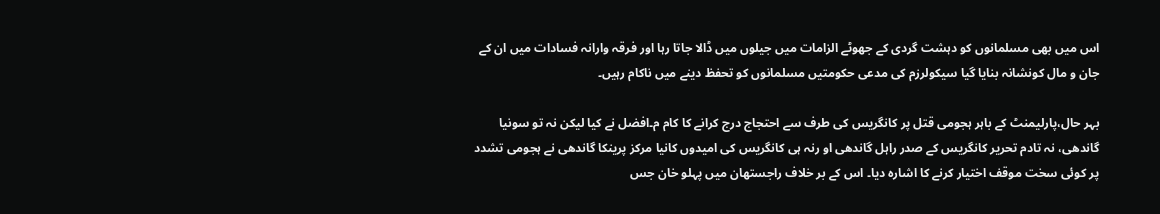اس میں بھی مسلمانوں کو دہشت گردی کے جھوٹے الزامات میں جیلوں میں ڈالا جاتا رہا اور فرقہ وارانہ فسادات میں ان کے جان و مال کونشانہ بنایا گیا سیکولرزم کی مدعی حکومتیں مسلمانوں کو تحفظ دینے میں ناکام رہیں۔

بہر حال،پارلیمنٹ کے باہر ہجومی قتل پر کانگریس کی طرف سے احتجاج درج کرانے کا کام م۔افضل نے کیا لیکن نہ تو سونیا گاندھی، نہ تادم تحریر کانگریس کے صدر راہل گاندھی او رنہ ہی کانگریس کی امیدوں کانیا مرکز پرینکا گاندھی نے ہجومی تشدد پر کوئی سخت موقف اختیار کرنے کا اشارہ دیا۔ اس کے بر خلاف راجستھان میں پہلو خان جس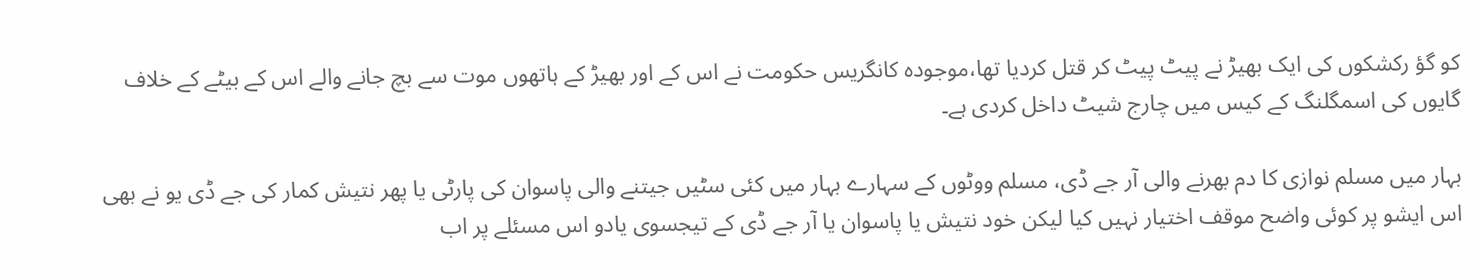کو گؤ رکشکوں کی ایک بھیڑ نے پیٹ پیٹ کر قتل کردیا تھا،موجودہ کانگریس حکومت نے اس کے اور بھیڑ کے ہاتھوں موت سے بچ جانے والے اس کے بیٹے کے خلاف گایوں کی اسمگلنگ کے کیس میں چارج شیٹ داخل کردی ہے۔

بہار میں مسلم نوازی کا دم بھرنے والی آر جے ڈی، مسلم ووٹوں کے سہارے بہار میں کئی سٹیں جیتنے والی پاسوان کی پارٹی یا پھر نتیش کمار کی جے ڈی یو نے بھی اس ایشو پر کوئی واضح موقف اختیار نہیں کیا لیکن خود نتیش یا پاسوان یا آر جے ڈی کے تیجسوی یادو اس مسئلے پر اب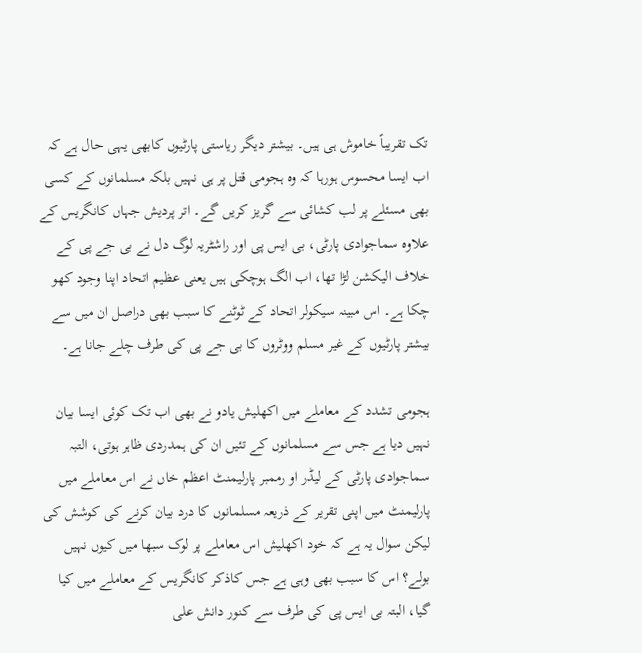تک تقریباً خاموش ہی ہیں۔ بیشتر دیگر ریاستی پارٹیوں کابھی یہی حال ہے کہ اب ایسا محسوس ہورہا کہ وہ ہجومی قتل پر ہی نہیں بلکہ مسلمانوں کے کسی بھی مسئلے پر لب کشائی سے گریز کریں گے۔ اتر پردیش جہاں کانگریس کے علاوہ سماجوادی پارٹی، بی ایس پی اور راشٹریہ لوگ دل نے بی جے پی کے خلاف الیکشن لڑا تھا، اب الگ ہوچکی ہیں یعنی عظیم اتحاد اپنا وجود کھو چکا ہے۔ اس مبینہ سیکولر اتحاد کے ٹوٹنے کا سبب بھی دراصل ان میں سے بیشتر پارٹیوں کے غیر مسلم ووٹروں کا بی جے پی کی طرف چلے جانا ہے۔

ہجومی تشدد کے معاملے میں اکھلیش یادو نے بھی اب تک کوئی ایسا بیان نہیں دیا ہے جس سے مسلمانوں کے تئیں ان کی ہمدردی ظاہر ہوتی، التبہ سماجوادی پارٹی کے لیڈر او رممبر پارلیمنٹ اعظم خاں نے اس معاملے میں پارلیمنٹ میں اپنی تقریر کے ذریعہ مسلمانوں کا درد بیان کرنے کی کوشش کی لیکن سوال یہ ہے کہ خود اکھلیش اس معاملے پر لوک سبھا میں کیوں نہیں بولے؟ اس کا سبب بھی وہی ہے جس کاذکر کانگریس کے معاملے میں کیا گیا، البتہ بی ایس پی کی طرف سے کنور دانش علی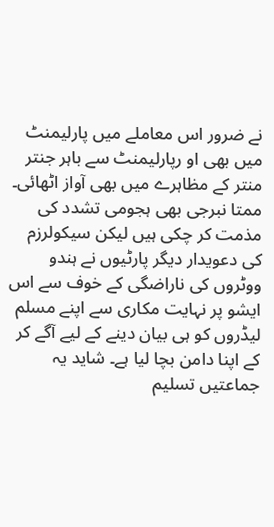نے ضرور اس معاملے میں پارلیمنٹ میں بھی او رپارلیمنٹ سے باہر جنتر منتر کے مظاہرے میں بھی آواز اٹھائی۔ ممتا نبرجی بھی ہجومی تشدد کی مذمت کر چکی ہیں لیکن سیکولرزم کی دعویدار دیگر پارٹیوں نے ہندو ووٹروں کی ناراضگی کے خوف سے اس ایشو پر نہایت مکاری سے اپنے مسلم لیڈروں کو ہی بیان دینے کے لیے آگے کر کے اپنا دامن بچا لیا ہے۔ شاید یہ جماعتیں تسلیم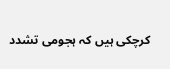کرچکی ہیں کہ ہجومی تشدد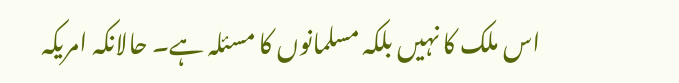اس ملک کا نہیں بلکہ مسلمانوں کا مسئلہ ہے۔ حالانکہ امریکہ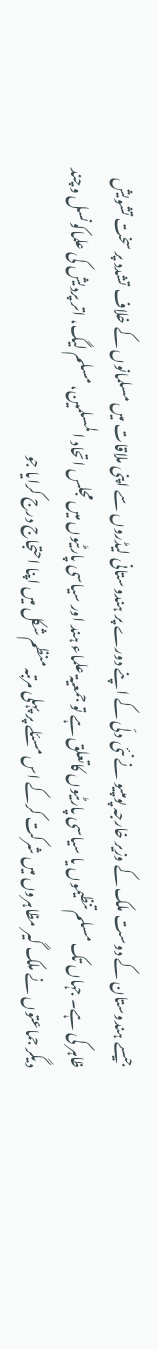جیسے ہندوستان کے دوست ملک کے وزیر خارجہ پومپیو نے نئی دلّی کے اپنے دورے پر ہندوستانی لیڈروں سے اپنی ملاقات میں مسلمانوں کے خلاف تشدد پر سخت تشویش ظاہر کی ہے۔ جہاں تک مسلم تنظیموں یا سیاسی پارٹیوں کاتعلق ہے تو جمعیۃ علماء ہند اور سیاسی پارٹیوں میں مجلس اتحاد المسلمین، مسلم لیگ، اتر پردیش کی علماکونسل وچند دیگر جماعتوں نے ملک گیر مظاہروں میں شرکت کرکے اس مسئلے پر پہلی مرتبہ منظم شکل میں اپنا احتجاج درج کرایا جو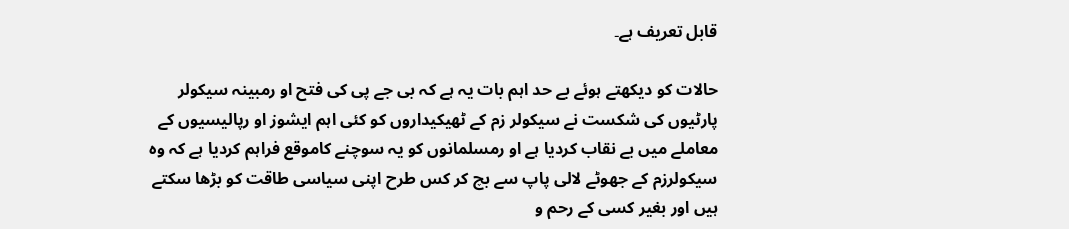قابل تعریف ہے۔

حالات کو دیکھتے ہوئے بے حد اہم بات یہ ہے کہ بی جے پی کی فتح او رمبینہ سیکولر پارٹیوں کی شکست نے سیکولر زم کے ٹھیکیداروں کو کئی اہم ایشوز او رپالیسیوں کے معاملے میں بے نقاب کردیا ہے او رمسلمانوں کو یہ سوچنے کاموقع فراہم کردیا ہے کہ وہ سیکولرزم کے جھوٹے لالی پاپ سے بچ کر کس طرح اپنی سیاسی طاقت کو بڑھا سکتے ہیں اور بغیر کسی کے رحم و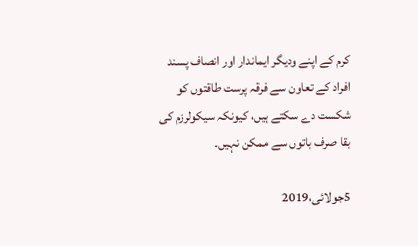کرم کے اپنے ودیگر ایماندار اور انصاف پسند افراد کے تعاون سے فرقہ پرست طاقتوں کو شکست دے سکتے ہیں، کیونکہ سیکولرزم کی بقا صرف باتوں سے ممکن نہیں۔

5جولائی،2019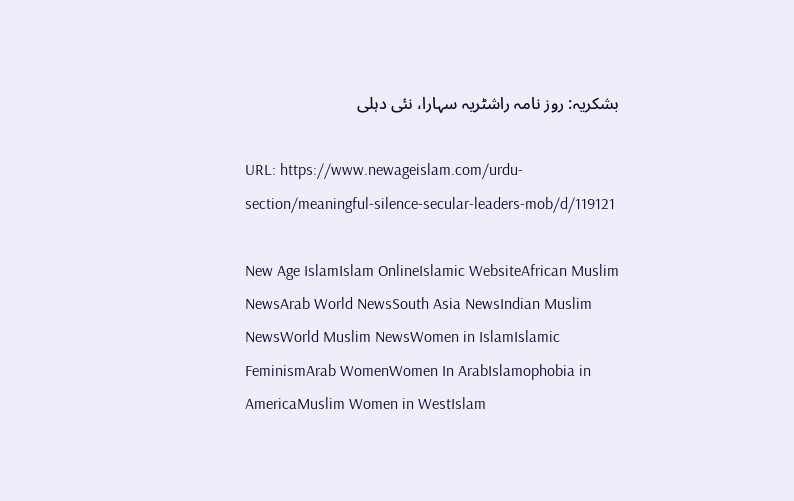بشکریہ: روز نامہ راشٹریہ سہارا، نئی دہلی

URL: https://www.newageislam.com/urdu-section/meaningful-silence-secular-leaders-mob/d/119121

New Age IslamIslam OnlineIslamic WebsiteAfrican Muslim NewsArab World NewsSouth Asia NewsIndian Muslim NewsWorld Muslim NewsWomen in IslamIslamic FeminismArab WomenWomen In ArabIslamophobia in AmericaMuslim Women in WestIslam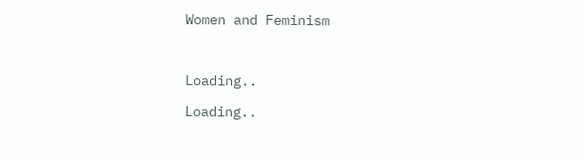Women and Feminism



Loading..

Loading..